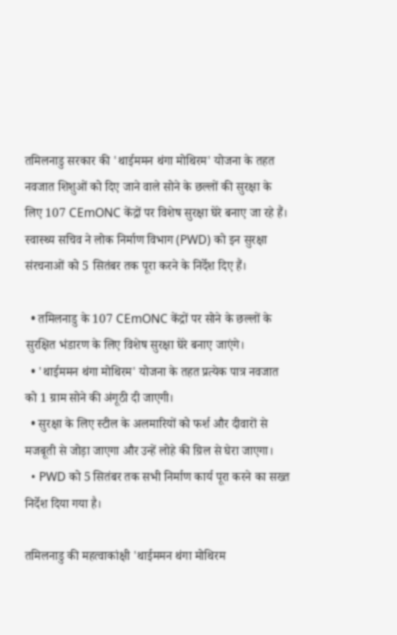तमिलनाडु सरकार की 'थाईममन थंगा मोथिरम' योजना के तहत नवजात शिशुओं को दिए जाने वाले सोने के छल्लों की सुरक्षा के लिए 107 CEmONC केंद्रों पर विशेष सुरक्षा घेरे बनाए जा रहे हैं। स्वास्थ्य सचिव ने लोक निर्माण विभाग (PWD) को इन सुरक्षा संरचनाओं को 5 सितंबर तक पूरा करने के निर्देश दिए हैं।

  • तमिलनाडु के 107 CEmONC केंद्रों पर सोने के छल्लों के सुरक्षित भंडारण के लिए विशेष सुरक्षा घेरे बनाए जाएंगे।
  • 'थाईममन थंगा मोथिरम' योजना के तहत प्रत्येक पात्र नवजात को 1 ग्राम सोने की अंगूठी दी जाएगी।
  • सुरक्षा के लिए स्टील के अलमारियों को फर्श और दीवारों से मजबूती से जोड़ा जाएगा और उन्हें लोहे की ग्रिल से घेरा जाएगा।
  • PWD को 5 सितंबर तक सभी निर्माण कार्य पूरा करने का सख्त निर्देश दिया गया है।

तमिलनाडु की महत्वाकांक्षी 'थाईममन थंगा मोथिरम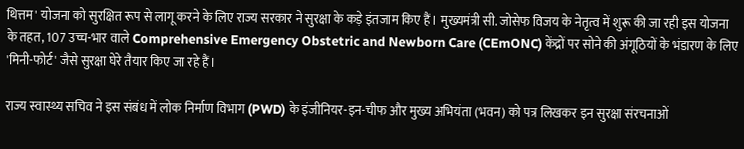थित्तम' योजना को सुरक्षित रूप से लागू करने के लिए राज्य सरकार ने सुरक्षा के कड़े इंतजाम किए हैं। मुख्यमंत्री सी. जोसेफ विजय के नेतृत्व में शुरू की जा रही इस योजना के तहत, 107 उच्च-भार वाले Comprehensive Emergency Obstetric and Newborn Care (CEmONC) केंद्रों पर सोने की अंगूठियों के भंडारण के लिए 'मिनी-फोर्ट' जैसे सुरक्षा घेरे तैयार किए जा रहे हैं।

राज्य स्वास्थ्य सचिव ने इस संबंध में लोक निर्माण विभाग (PWD) के इंजीनियर-इन-चीफ और मुख्य अभियंता (भवन) को पत्र लिखकर इन सुरक्षा संरचनाओं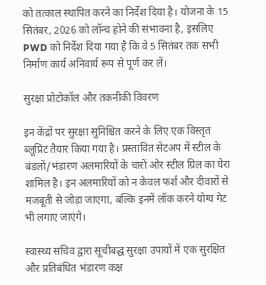को तत्काल स्थापित करने का निर्देश दिया है। योजना के 15 सितंबर, 2026 को लॉन्च होने की संभावना है, इसलिए PWD को निर्देश दिया गया है कि वे 5 सितंबर तक सभी निर्माण कार्य अनिवार्य रूप से पूर्ण कर लें।

सुरक्षा प्रोटोकॉल और तकनीकी विवरण

इन केंद्रों पर सुरक्षा सुनिश्चित करने के लिए एक विस्तृत ब्लूप्रिंट तैयार किया गया है। प्रस्तावित सेटअप में स्टील के बंडलों/भंडारण अलमारियों के चारों ओर स्टील ग्रिल का घेरा शामिल है। इन अलमारियों को न केवल फर्श और दीवारों से मजबूती से जोड़ा जाएगा, बल्कि इनमें लॉक करने योग्य गेट भी लगाए जाएंगे।

स्वास्थ्य सचिव द्वारा सूचीबद्ध सुरक्षा उपायों में एक सुरक्षित और प्रतिबंधित भंडारण कक्ष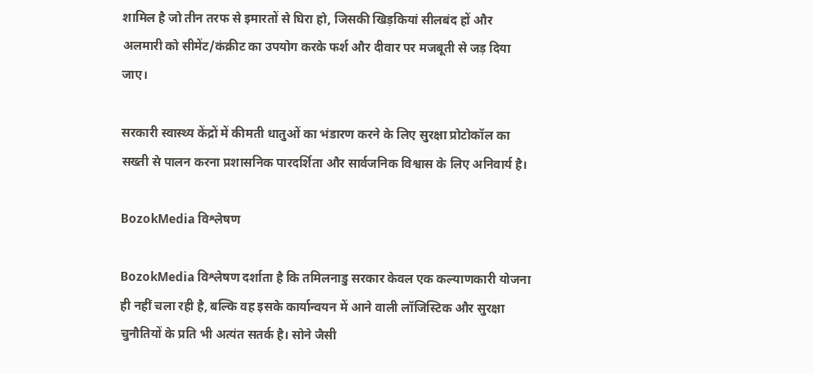शामिल है जो तीन तरफ से इमारतों से घिरा हो, जिसकी खिड़कियां सीलबंद हों और अलमारी को सीमेंट/कंक्रीट का उपयोग करके फर्श और दीवार पर मजबूती से जड़ दिया जाए।

सरकारी स्वास्थ्य केंद्रों में कीमती धातुओं का भंडारण करने के लिए सुरक्षा प्रोटोकॉल का सख्ती से पालन करना प्रशासनिक पारदर्शिता और सार्वजनिक विश्वास के लिए अनिवार्य है।

BozokMedia विश्लेषण

BozokMedia विश्लेषण दर्शाता है कि तमिलनाडु सरकार केवल एक कल्याणकारी योजना ही नहीं चला रही है, बल्कि वह इसके कार्यान्वयन में आने वाली लॉजिस्टिक और सुरक्षा चुनौतियों के प्रति भी अत्यंत सतर्क है। सोने जैसी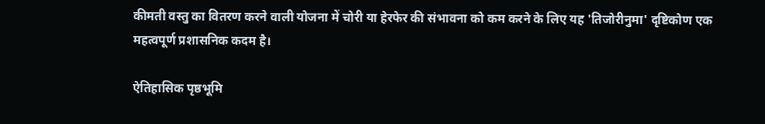कीमती वस्तु का वितरण करने वाली योजना में चोरी या हेरफेर की संभावना को कम करने के लिए यह 'तिजोरीनुमा' दृष्टिकोण एक महत्वपूर्ण प्रशासनिक कदम है।

ऐतिहासिक पृष्ठभूमि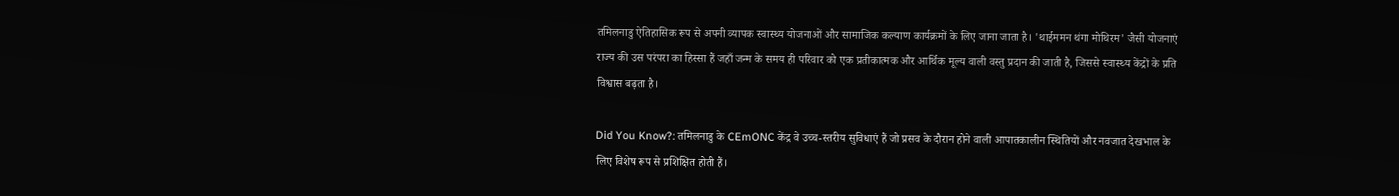तमिलनाडु ऐतिहासिक रूप से अपनी व्यापक स्वास्थ्य योजनाओं और सामाजिक कल्याण कार्यक्रमों के लिए जाना जाता है। 'थाईममन थंगा मोथिरम' जैसी योजनाएं राज्य की उस परंपरा का हिस्सा हैं जहाँ जन्म के समय ही परिवार को एक प्रतीकात्मक और आर्थिक मूल्य वाली वस्तु प्रदान की जाती है, जिससे स्वास्थ्य केंद्रों के प्रति विश्वास बढ़ता है।

Did You Know?: तमिलनाडु के CEmONC केंद्र वे उच्च-स्तरीय सुविधाएं हैं जो प्रसव के दौरान होने वाली आपातकालीन स्थितियों और नवजात देखभाल के लिए विशेष रूप से प्रशिक्षित होती हैं।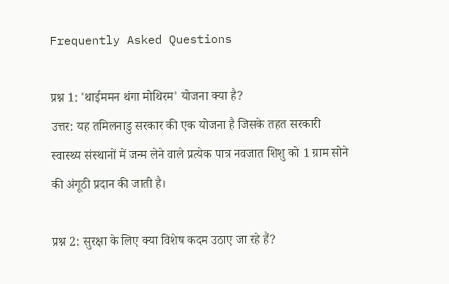Frequently Asked Questions

प्रश्न 1: 'थाईममन थंगा मोथिरम' योजना क्या है?
उत्तर: यह तमिलनाडु सरकार की एक योजना है जिसके तहत सरकारी स्वास्थ्य संस्थानों में जन्म लेने वाले प्रत्येक पात्र नवजात शिशु को 1 ग्राम सोने की अंगूठी प्रदान की जाती है।

प्रश्न 2: सुरक्षा के लिए क्या विशेष कदम उठाए जा रहे हैं?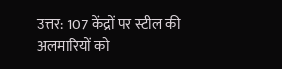उत्तर: 107 केंद्रों पर स्टील की अलमारियों को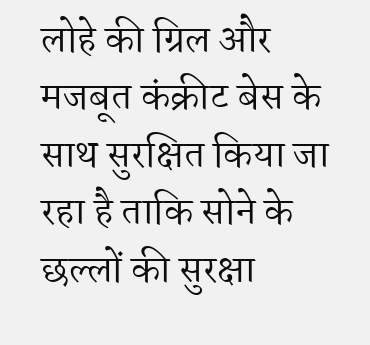लोहे की ग्रिल और मजबूत कंक्रीट बेस के साथ सुरक्षित किया जा रहा है ताकि सोने के छल्लों की सुरक्षा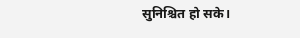सुनिश्चित हो सके।